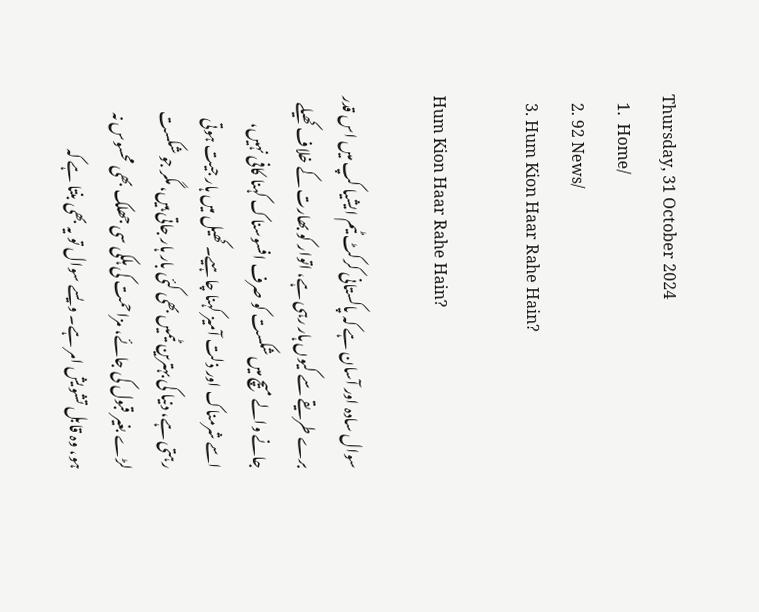Thursday, 31 October 2024
  1.  Home/
  2. 92 News/
  3. Hum Kion Haar Rahe Hain?

Hum Kion Haar Rahe Hain?

سوال سادہ اور آسان ہے کہ پاکستانی کرکٹ ٹیم ایشیا کپ میں اس قدر برے طریقے سے کیوں ہار رہی ہے، اتوار کو بھارت کے خلاف کھیلے جانے والے میچ میں شکست کو صرف افسوسناک کہنا کافی نہیں، اسے شرمناک اور ذلت آمیز کہنا چاہیے۔ کھیل میں ہار جیت ہوتی رہتی ہے، دنیا کی بہترین ٹیمیں بھی کئی بار ہار جاتی ہیں، مگر جو شکست لڑے بغیر قبول کی جائے، مزاحمت کی ہلکی سی جھلک بھی محسوس نہ ہو، وہ قابل تشویش امر ہے۔ ویسے سوال تو یہ بھی بنتا ہے کہ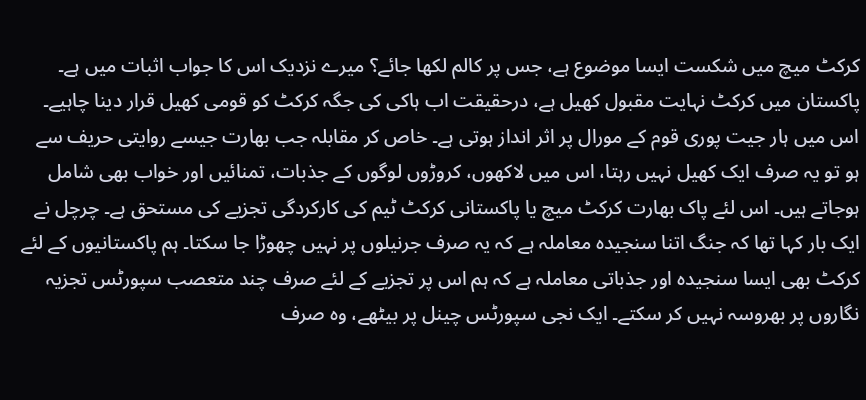کرکٹ میچ میں شکست ایسا موضوع ہے، جس پر کالم لکھا جائے؟ میرے نزدیک اس کا جواب اثبات میں ہے۔ پاکستان میں کرکٹ نہایت مقبول کھیل ہے، درحقیقت اب ہاکی کی جگہ کرکٹ کو قومی کھیل قرار دینا چاہیے۔ اس میں ہار جیت پوری قوم کے مورال پر اثر انداز ہوتی ہے۔ خاص کر مقابلہ جب بھارت جیسے روایتی حریف سے ہو تو یہ صرف ایک کھیل نہیں رہتا، اس میں لاکھوں، کروڑوں لوگوں کے جذبات، تمنائیں اور خواب بھی شامل ہوجاتے ہیں۔ اس لئے پاک بھارت کرکٹ میچ یا پاکستانی کرکٹ ٹیم کی کارکردگی تجزیے کی مستحق ہے۔ چرچل نے ایک بار کہا تھا کہ جنگ اتنا سنجیدہ معاملہ ہے کہ یہ صرف جرنیلوں پر نہیں چھوڑا جا سکتا۔ ہم پاکستانیوں کے لئے کرکٹ بھی ایسا سنجیدہ اور جذباتی معاملہ ہے کہ ہم اس پر تجزیے کے لئے صرف چند متعصب سپورٹس تجزیہ نگاروں پر بھروسہ نہیں کر سکتے۔ ایک نجی سپورٹس چینل پر بیٹھے، وہ صرف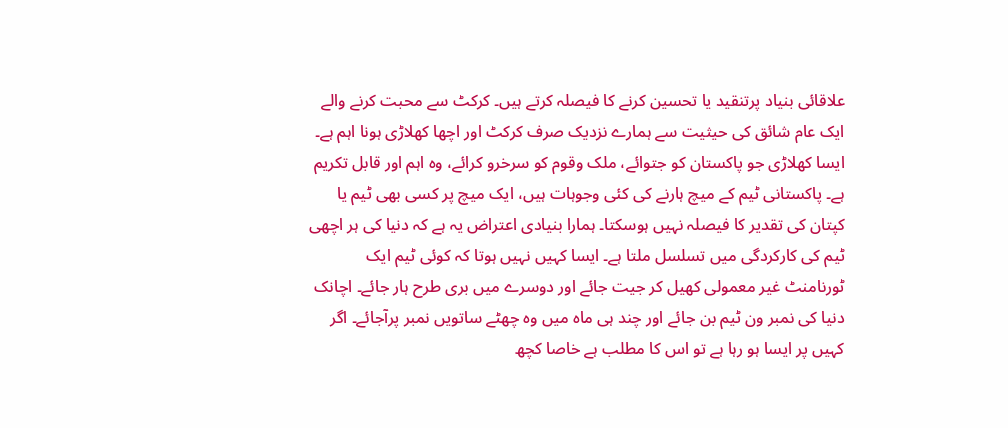علاقائی بنیاد پرتنقید یا تحسین کرنے کا فیصلہ کرتے ہیں۔ کرکٹ سے محبت کرنے والے ایک عام شائق کی حیثیت سے ہمارے نزدیک صرف کرکٹ اور اچھا کھلاڑی ہونا اہم ہے۔ ایسا کھلاڑی جو پاکستان کو جتوائے، ملک وقوم کو سرخرو کرائے، وہ اہم اور قابل تکریم ہے۔ پاکستانی ٹیم کے میچ ہارنے کی کئی وجوہات ہیں، ایک میچ پر کسی بھی ٹیم یا کپتان کی تقدیر کا فیصلہ نہیں ہوسکتا۔ ہمارا بنیادی اعتراض یہ ہے کہ دنیا کی ہر اچھی ٹیم کی کارکردگی میں تسلسل ملتا ہے۔ ایسا کہیں نہیں ہوتا کہ کوئی ٹیم ایک ٹورنامنٹ غیر معمولی کھیل کر جیت جائے اور دوسرے میں بری طرح ہار جائے۔ اچانک دنیا کی نمبر ون ٹیم بن جائے اور چند ہی ماہ میں وہ چھٹے ساتویں نمبر پرآجائے۔ اگر کہیں پر ایسا ہو رہا ہے تو اس کا مطلب ہے خاصا کچھ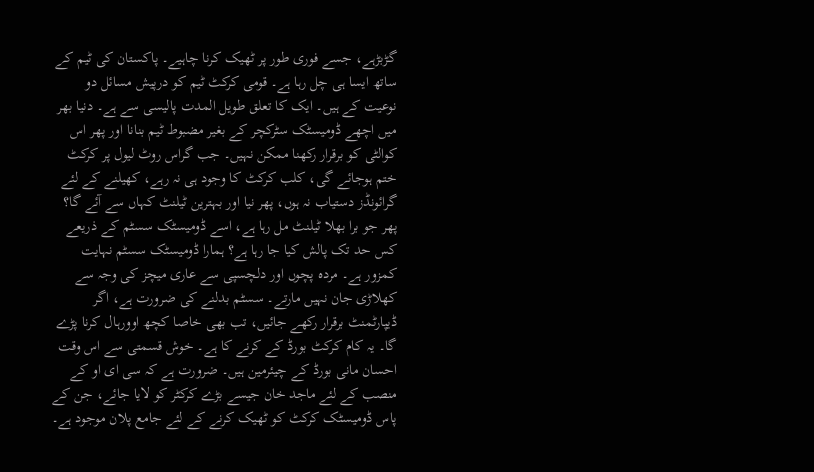گڑبڑہے، جسے فوری طور پر ٹھیک کرنا چاہیے۔ پاکستان کی ٹیم کے ساتھ ایسا ہی چل رہا ہے۔ قومی کرکٹ ٹیم کو درپیش مسائل دو نوعیت کے ہیں۔ ایک کا تعلق طویل المدت پالیسی سے ہے۔ دنیا بھر میں اچھے ڈومیسٹک سٹرکچر کے بغیر مضبوط ٹیم بنانا اور پھر اس کوالٹی کو برقرار رکھنا ممکن نہیں۔ جب گراس روٹ لیول پر کرکٹ ختم ہوجائے گی، کلب کرکٹ کا وجود ہی نہ رہے، کھیلنے کے لئے گرائونڈز دستیاب نہ ہوں، پھر نیا اور بہترین ٹیلنٹ کہاں سے آئے گا؟ پھر جو برا بھلا ٹیلنٹ مل رہا ہے، اسے ڈومیسٹک سسٹم کے ذریعے کس حد تک پالش کیا جا رہا ہے؟ ہمارا ڈومیسٹک سسٹم نہایت کمزور ہے۔ مردہ پچوں اور دلچسپی سے عاری میچز کی وجہ سے کھلاڑی جان نہیں مارتے۔ سسٹم بدلنے کی ضرورت ہے، اگر ڈیپارٹمنٹ برقرار رکھے جائیں، تب بھی خاصا کچھ اوورہال کرنا پڑے گا۔ یہ کام کرکٹ بورڈ کے کرنے کا ہے۔ خوش قسمتی سے اس وقت احسان مانی بورڈ کے چیئرمین ہیں۔ ضرورت ہے کہ سی ای او کے منصب کے لئے ماجد خان جیسے بڑے کرکٹر کو لایا جائے، جن کے پاس ڈومیسٹک کرکٹ کو ٹھیک کرنے کے لئے جامع پلان موجود ہے۔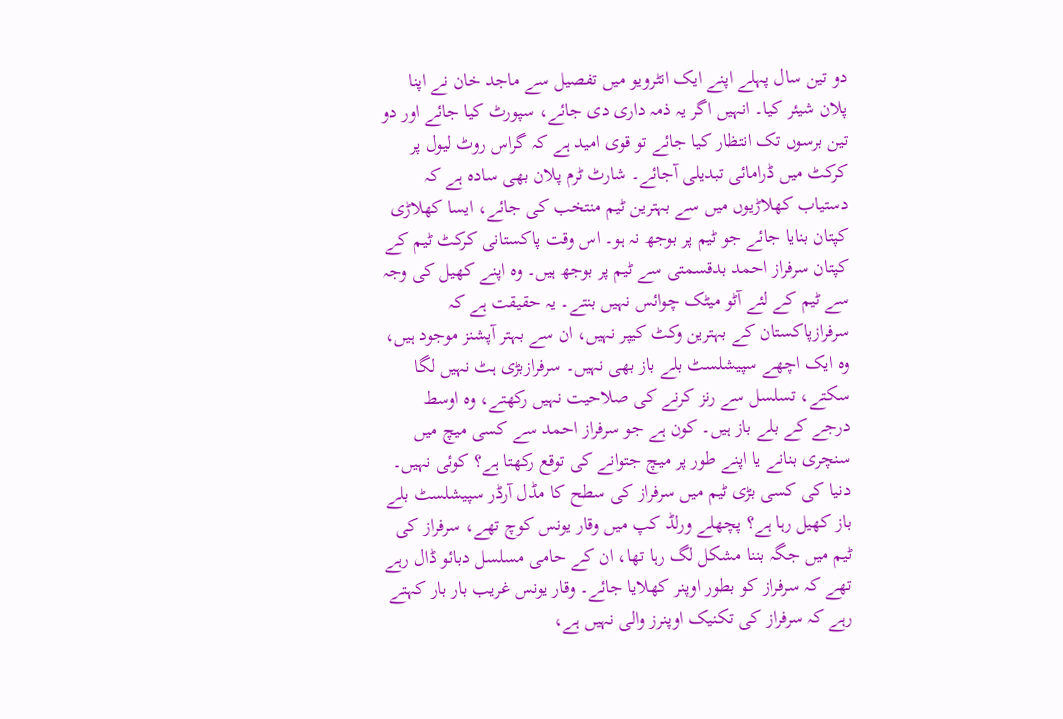دو تین سال پہلے اپنے ایک انٹرویو میں تفصیل سے ماجد خان نے اپنا پلان شیئر کیا۔ انہیں اگر یہ ذمہ داری دی جائے، سپورٹ کیا جائے اور دو تین برسوں تک انتظار کیا جائے تو قوی امید ہے کہ گراس روٹ لیول پر کرکٹ میں ڈرامائی تبدیلی آجائے۔ شارٹ ٹرم پلان بھی سادہ ہے کہ دستیاب کھلاڑیوں میں سے بہترین ٹیم منتخب کی جائے، ایسا کھلاڑی کپتان بنایا جائے جو ٹیم پر بوجھ نہ ہو۔ اس وقت پاکستانی کرکٹ ٹیم کے کپتان سرفراز احمد بدقسمتی سے ٹیم پر بوجھ ہیں۔ وہ اپنے کھیل کی وجہ سے ٹیم کے لئے آٹو میٹک چوائس نہیں بنتے۔ یہ حقیقت ہے کہ سرفرازپاکستان کے بہترین وکٹ کیپر نہیں، ان سے بہتر آپشنز موجود ہیں، وہ ایک اچھے سپیشلسٹ بلے باز بھی نہیں۔ سرفرازبڑی ہٹ نہیں لگا سکتے، تسلسل سے رنز کرنے کی صلاحیت نہیں رکھتے، وہ اوسط درجے کے بلے باز ہیں۔ کون ہے جو سرفراز احمد سے کسی میچ میں سنچری بنانے یا اپنے طور پر میچ جتوانے کی توقع رکھتا ہے؟ کوئی نہیں۔ دنیا کی کسی بڑی ٹیم میں سرفراز کی سطح کا مڈل آرڈر سپیشلسٹ بلے باز کھیل رہا ہے؟ پچھلے ورلڈ کپ میں وقار یونس کوچ تھے، سرفراز کی ٹیم میں جگہ بننا مشکل لگ رہا تھا، ان کے حامی مسلسل دبائو ڈال رہے تھے کہ سرفراز کو بطور اوپنر کھلایا جائے۔ وقار یونس غریب بار بار کہتے رہے کہ سرفراز کی تکنیک اوپنرز والی نہیں ہے،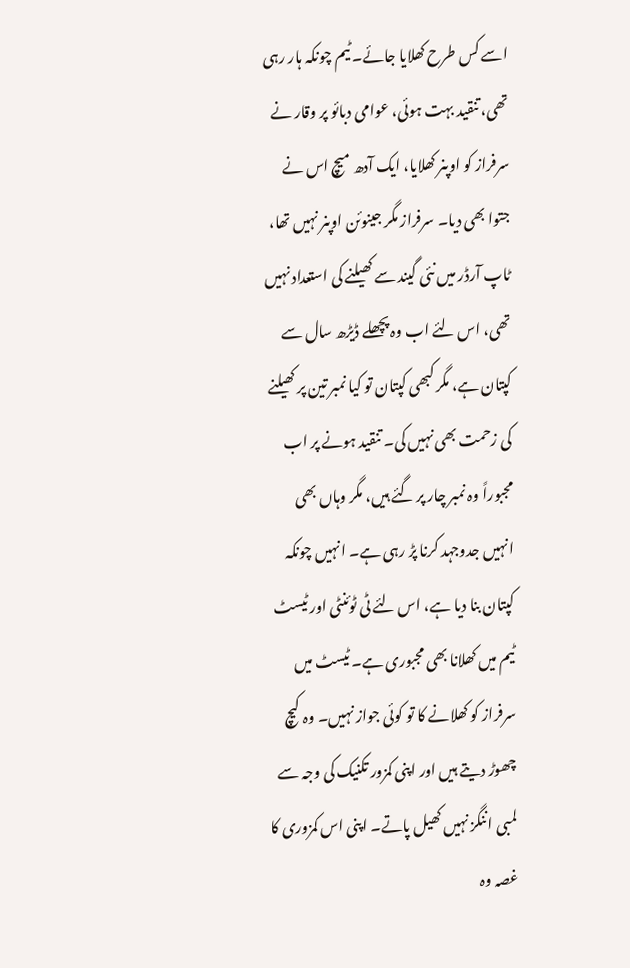اسے کس طرح کھلایا جائے۔ ٹیم چونکہ ہار رہی تھی، تنقید بہت ہوئی، عوامی دبائو پر وقار نے سرفراز کو اوپنر کھلایا، ایک آدھ میچ اس نے جتوا بھی دیا۔ سرفراز مگر جینوئن اوپنر نہیں تھا، ٹاپ آرڈر میں نئی گیند سے کھیلنے کی استعداد نہیں تھی، اس لئے اب وہ پچھلے ڈیڑھ سال سے کپتان ہے، مگر کبھی کپتان تو کیا نمبر تین پر کھیلنے کی زحمت بھی نہیں کی۔ تنقید ہونے پر اب مجبوراً وہ نمبر چار پر گئے ہیں، مگر وہاں بھی انہیں جدوجہد کرنا پڑ رہی ہے۔ انہیں چونکہ کپتان بنا دیا ہے، اس لئے ٹی ٹوئنٹی اور ٹیسٹ ٹیم میں کھلانا بھی مجبوری ہے۔ ٹیسٹ میں سرفراز کو کھلانے کا تو کوئی جواز نہیں۔ وہ کیچ چھوڑ دیتے ہیں اور اپنی کمزور تکنیک کی وجہ سے لمبی اننگز نہیں کھیل پاتے۔ اپنی اس کمزوری کا غصہ وہ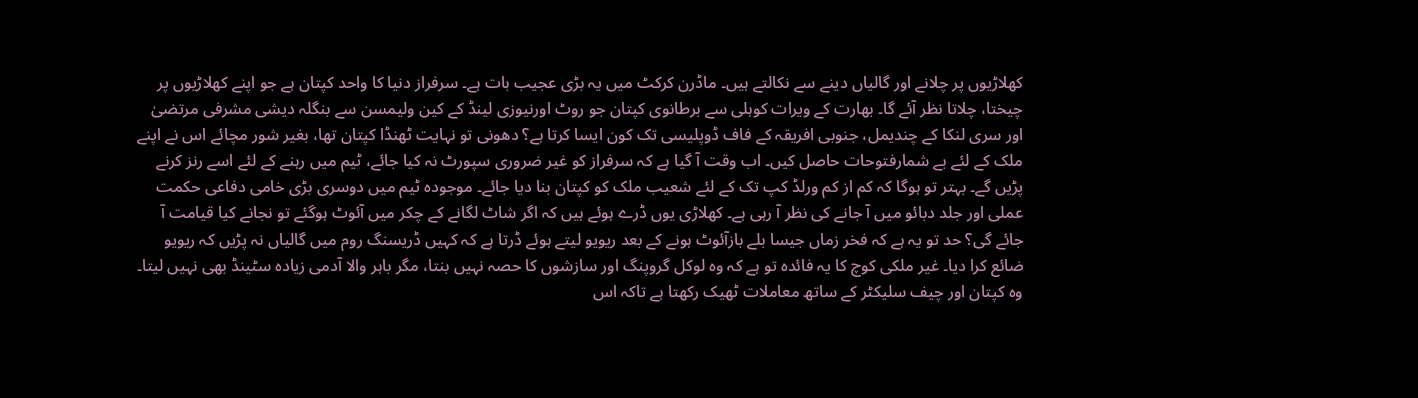کھلاڑیوں پر چلانے اور گالیاں دینے سے نکالتے ہیں۔ ماڈرن کرکٹ میں یہ بڑی عجیب بات ہے۔ سرفراز دنیا کا واحد کپتان ہے جو اپنے کھلاڑیوں پر چیختا، چلاتا نظر آئے گا۔ بھارت کے ویرات کوہلی سے برطانوی کپتان جو روٹ اورنیوزی لینڈ کے کین ولیمسن سے بنگلہ دیشی مشرفی مرتضیٰ اور سری لنکا کے چندیمل، جنوبی افریقہ کے فاف ڈوپلیسی تک کون ایسا کرتا ہے؟ دھونی تو نہایت ٹھنڈا کپتان تھا، بغیر شور مچائے اس نے اپنے ملک کے لئے بے شمارفتوحات حاصل کیں۔ اب وقت آ گیا ہے کہ سرفراز کو غیر ضروری سپورٹ نہ کیا جائے، ٹیم میں رہنے کے لئے اسے رنز کرنے پڑیں گے۔ بہتر تو ہوگا کہ کم از کم ورلڈ کپ تک کے لئے شعیب ملک کو کپتان بنا دیا جائے۔ موجودہ ٹیم میں دوسری بڑی خامی دفاعی حکمت عملی اور جلد دبائو میں آ جانے کی نظر آ رہی ہے۔ کھلاڑی یوں ڈرے ہوئے ہیں کہ اگر شاٹ لگانے کے چکر میں آئوٹ ہوگئے تو نجانے کیا قیامت آ جائے گی؟ حد تو یہ ہے کہ فخر زماں جیسا بلے بازآئوٹ ہونے کے بعد ریویو لیتے ہوئے ڈرتا ہے کہ کہیں ڈریسنگ روم میں گالیاں نہ پڑیں کہ ریویو ضائع کرا دیا۔ غیر ملکی کوچ کا یہ فائدہ تو ہے کہ وہ لوکل گروپنگ اور سازشوں کا حصہ نہیں بنتا، مگر باہر والا آدمی زیادہ سٹینڈ بھی نہیں لیتا۔ وہ کپتان اور چیف سلیکٹر کے ساتھ معاملات ٹھیک رکھتا ہے تاکہ اس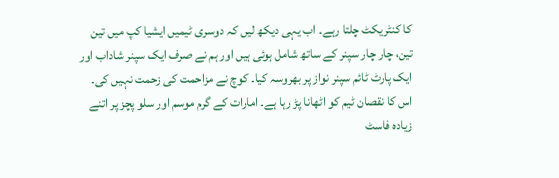کا کنٹریکٹ چلتا رہے۔ اب یہی دیکھ لیں کہ دوسری ٹیمیں ایشیا کپ میں تین تین، چار چار سپنر کے ساتھ شامل ہوئی ہیں اور ہم نے صرف ایک سپنر شاداب اور ایک پارٹ ٹائم سپنر نواز پر بھروسہ کیا۔ کوچ نے مزاحمت کی زحمت نہیں کی۔ اس کا نقصان ٹیم کو اٹھانا پڑ رہا ہے۔ امارات کے گرم موسم اور سلو پچز پر اتنے زیادہ فاسٹ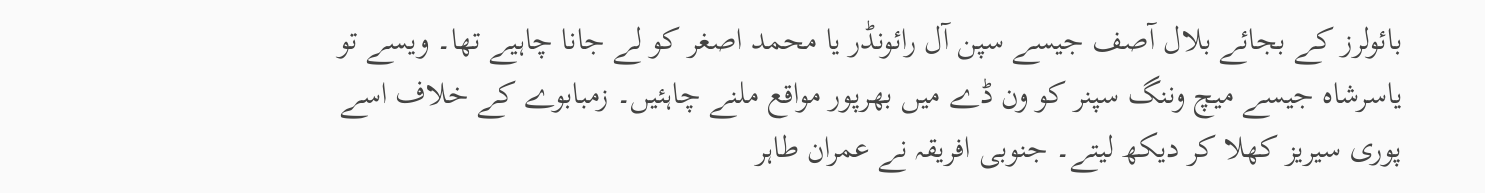بائولرز کے بجائے بلال آصف جیسے سپن آل رائونڈر یا محمد اصغر کو لے جانا چاہیے تھا۔ ویسے تو یاسرشاہ جیسے میچ وننگ سپنر کو ون ڈے میں بھرپور مواقع ملنے چاہئیں۔ زمبابوے کے خلاف اسے پوری سیریز کھلا کر دیکھ لیتے۔ جنوبی افریقہ نے عمران طاہر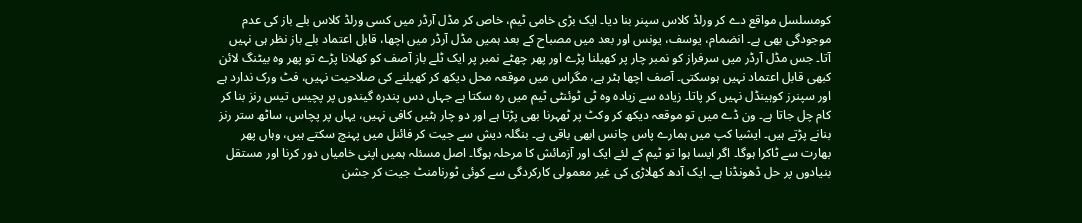کومسلسل مواقع دے کر ورلڈ کلاس سپنر بنا دیا۔ ایک بڑی خامی ٹیم، خاص کر مڈل آرڈر میں کسی ورلڈ کلاس بلے باز کی عدم موجودگی بھی ہے۔ انضمام، یوسف، یونس اور بعد میں مصباح کے بعد ہمیں مڈل آرڈر میں اچھا، قابل اعتماد بلے باز نظر ہی نہیں آتا۔ جس مڈل آرڈر میں سرفراز کو نمبر چار پر کھیلنا پڑے اور پھر چھٹے نمبر پر ایک ٹلے باز آصف کو کھلانا پڑے تو پھر وہ بیٹنگ لائن کبھی قابل اعتماد نہیں ہوسکتی۔ آصف اچھا ہٹر ہے، مگراس میں موقعہ محل دیکھ کر کھیلنے کی صلاحیت نہیں، فٹ ورک ندارد ہے اور سپنرز کوہینڈل نہیں کر پاتا۔ زیادہ سے زیادہ وہ ٹی ٹوئنٹی ٹیم میں رہ سکتا ہے جہاں دس پندرہ گیندوں پر پچیس تیس رنز بنا کر کام چل جاتا ہے۔ ون ڈے میں تو موقعہ دیکھ کر وکٹ پر ٹھہرنا بھی پڑتا ہے اور دو چار ہٹیں کافی نہیں، یہاں پر پچاس، ساٹھ ستر رنز بنانے پڑتے ہیں۔ ایشیا کپ میں ہمارے پاس چانس ابھی باقی ہے۔ بنگلہ دیش سے جیت کر فائنل میں پہنچ سکتے ہیں، وہاں پھر بھارت سے ٹاکرا ہوگا۔ اگر ایسا ہوا تو ٹیم کے لئے ایک اور آزمائش کا مرحلہ ہوگا۔ اصل مسئلہ ہمیں اپنی خامیاں دور کرنا اور مستقل بنیادوں پر حل ڈھونڈنا ہے۔ ایک آدھ کھلاڑی کی غیر معمولی کارکردگی سے کوئی ٹورنامنٹ جیت کر جشن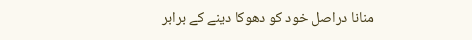منانا دراصل خود کو دھوکا دینے کے برابر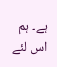ہے۔ ہم اس لئے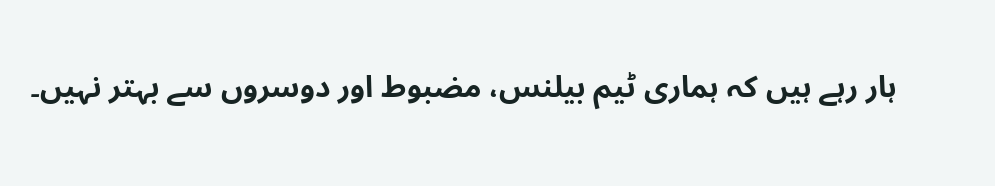ہار رہے ہیں کہ ہماری ٹیم بیلنس، مضبوط اور دوسروں سے بہتر نہیں۔